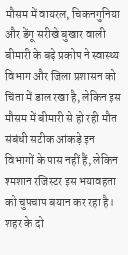मौसम में वायरल, चिकनगुनिया और डेंगू सरीखे बुखार वाली बीमारी के बढ़े प्रकोप ने स्वास्थ्य विभाग और जिला प्रशासन को चिंता में डाल रखा है, लेकिन इस मौसम में बीमारी से हो रही मौत संबंधी सटीक आंकड़े इन विभागों के पास नहीं हैं, लेकिन श्मशान रजिस्टर इस भयावहता को चुपचाप बयान कर रहा है। शहर के दो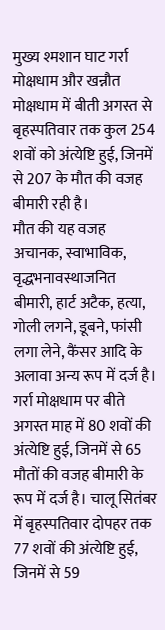मुख्य श्मशान घाट गर्रा मोक्षधाम और खन्नौत मोक्षधाम में बीती अगस्त से बृहस्पतिवार तक कुल 254 शवों को अंत्येष्टि हुई, जिनमें से 207 के मौत की वजह बीमारी रही है।
मौत की यह वजह अचानक, स्वाभाविक, वृद्धभनावस्थाजनित बीमारी, हार्ट अटैक, हत्या, गोली लगने, डूबने, फांसी लगा लेने, कैंसर आदि के अलावा अन्य रूप में दर्ज है। गर्रा मोक्षधाम पर बीते अगस्त माह में 80 शवों की अंत्येष्टि हुई, जिनमें से 65 मौतों की वजह बीमारी के रूप में दर्ज है। चालू सितंबर में बृहस्पतिवार दोपहर तक 77 शवों की अंत्येष्टि हुई, जिनमें से 59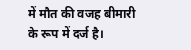में मौत की वजह बीमारी के रूप में दर्ज है।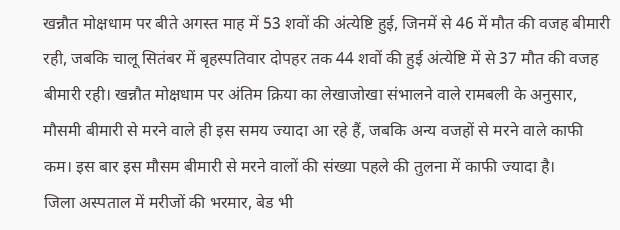खन्नौत मोक्षधाम पर बीते अगस्त माह में 53 शवों की अंत्येष्टि हुई, जिनमें से 46 में मौत की वजह बीमारी रही, जबकि चालू सितंबर में बृहस्पतिवार दोपहर तक 44 शवों की हुई अंत्येष्टि में से 37 मौत की वजह बीमारी रही। खन्नौत मोक्षधाम पर अंतिम क्रिया का लेखाजोखा संभालने वाले रामबली के अनुसार, मौसमी बीमारी से मरने वाले ही इस समय ज्यादा आ रहे हैं, जबकि अन्य वजहों से मरने वाले काफी कम। इस बार इस मौसम बीमारी से मरने वालों की संख्या पहले की तुलना में काफी ज्यादा है।
जिला अस्पताल में मरीजों की भरमार, बेड भी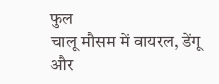फुल
चालू मौसम में वायरल, डेंगू और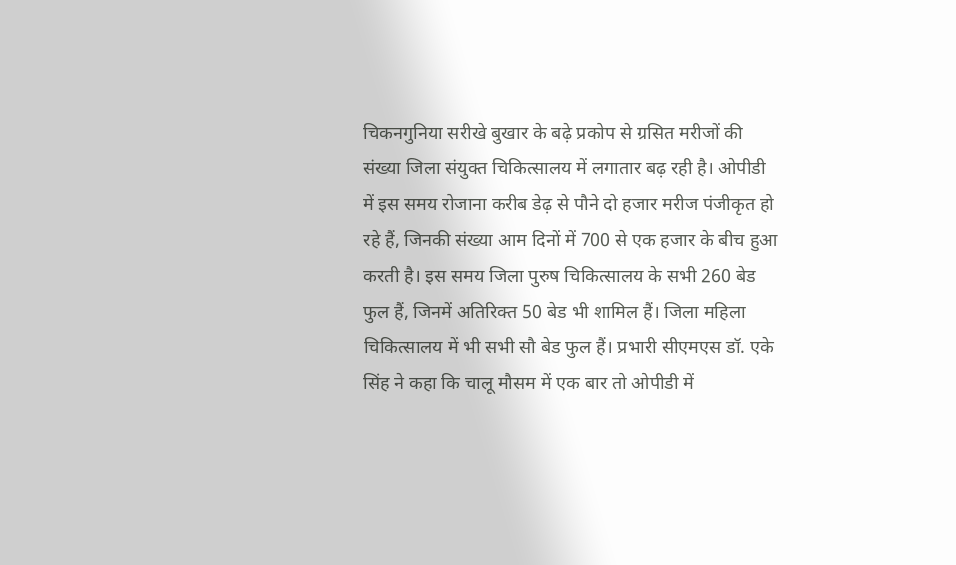चिकनगुनिया सरीखे बुखार के बढ़े प्रकोप से ग्रसित मरीजों की संख्या जिला संयुक्त चिकित्सालय में लगातार बढ़ रही है। ओपीडी में इस समय रोजाना करीब डेढ़ से पौने दो हजार मरीज पंजीकृत हो रहे हैं, जिनकी संख्या आम दिनों में 700 से एक हजार के बीच हुआ करती है। इस समय जिला पुरुष चिकित्सालय के सभी 260 बेड फुल हैं, जिनमें अतिरिक्त 50 बेड भी शामिल हैं। जिला महिला चिकित्सालय में भी सभी सौ बेड फुल हैं। प्रभारी सीएमएस डॉ. एके सिंह ने कहा कि चालू मौसम में एक बार तो ओपीडी में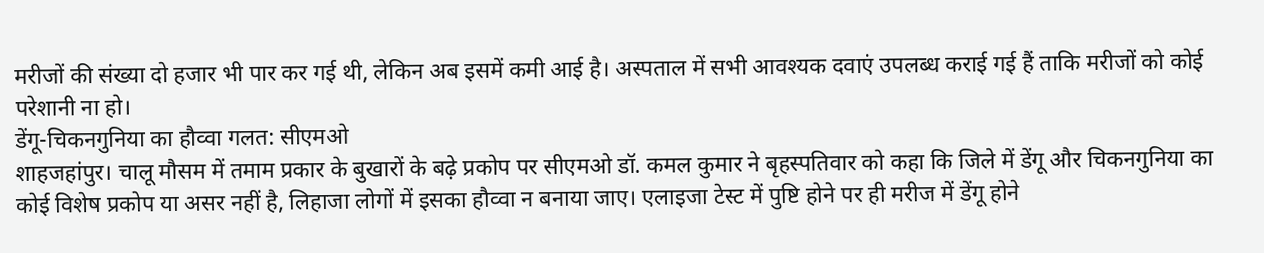मरीजों की संख्या दो हजार भी पार कर गई थी, लेकिन अब इसमें कमी आई है। अस्पताल में सभी आवश्यक दवाएं उपलब्ध कराई गई हैं ताकि मरीजों को कोई परेशानी ना हो।
डेंगू-चिकनगुनिया का हौव्वा गलत: सीएमओ
शाहजहांपुर। चालू मौसम में तमाम प्रकार के बुखारों के बढ़े प्रकोप पर सीएमओ डॉ. कमल कुमार ने बृहस्पतिवार को कहा कि जिले में डेंगू और चिकनगुनिया का कोई विशेष प्रकोप या असर नहीं है, लिहाजा लोगों में इसका हौव्वा न बनाया जाए। एलाइजा टेस्ट में पुष्टि होने पर ही मरीज में डेंगू होने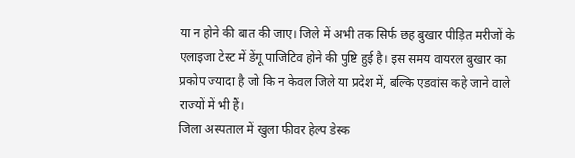या न होने की बात की जाए। जिले में अभी तक सिर्फ छह बुखार पीड़ित मरीजों के एलाइजा टेस्ट में डेंगू पाजिटिव होने की पुष्टि हुई है। इस समय वायरल बुखार का प्रकोप ज्यादा है जो कि न केवल जिले या प्रदेश में, बल्कि एडवांस कहे जाने वाले राज्यों में भी हैं।
जिला अस्पताल में खुला फीवर हेल्प डेस्क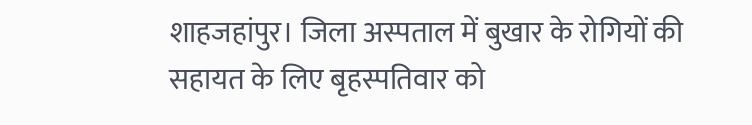शाहजहांपुर। जिला अस्पताल में बुखार के रोगियों की सहायत के लिए बृहस्पतिवार को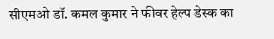सीएमओ डॉ. कमल कुमार ने फीवर हेल्प डेस्क का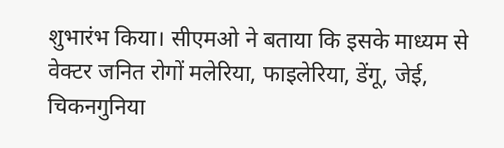शुभारंभ किया। सीएमओ ने बताया कि इसके माध्यम से वेक्टर जनित रोगों मलेरिया, फाइलेरिया, डेंगू, जेई, चिकनगुनिया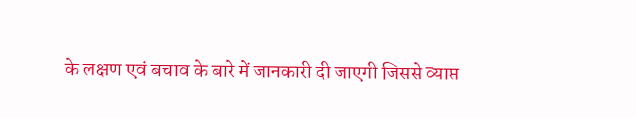के लक्षण एवं बचाव के बारे में जानकारी दी जाएगी जिससे व्याप्त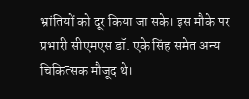भ्रांतियों को दूर किया जा सके। इस मौके पर प्रभारी सीएमएस डॉ. एके सिंह समेत अन्य चिकित्सक मौजूद थे।